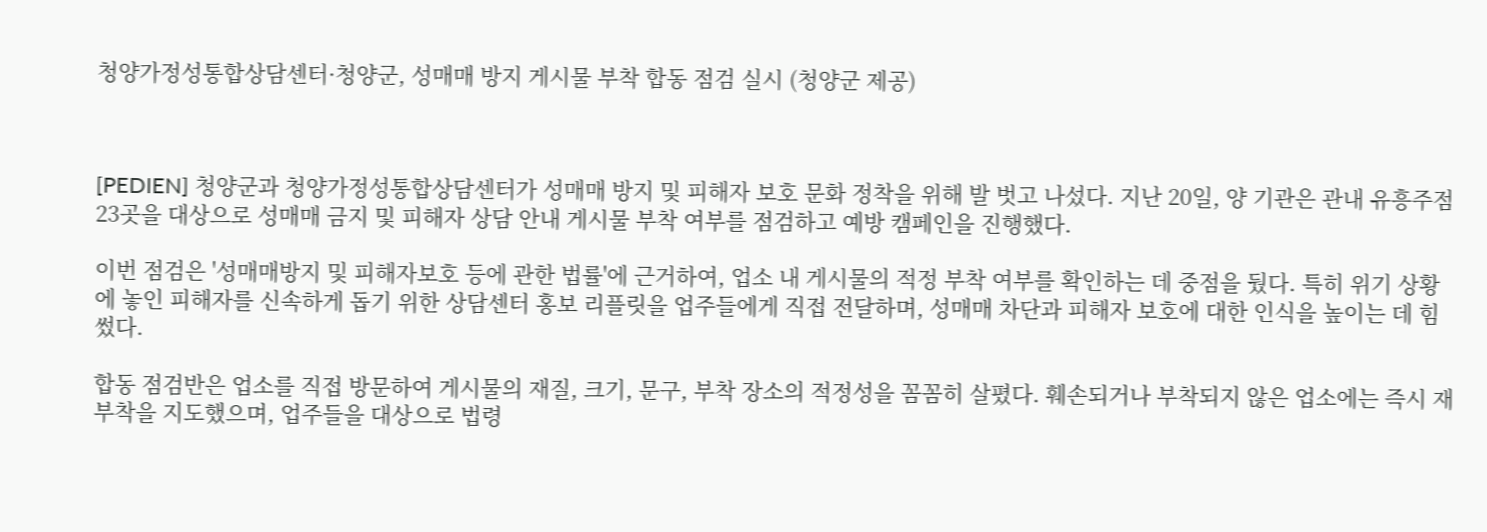청양가정성통합상담센터·청양군, 성매매 방지 게시물 부착 합동 점검 실시 (청양군 제공)



[PEDIEN] 청양군과 청양가정성통합상담센터가 성매매 방지 및 피해자 보호 문화 정착을 위해 발 벗고 나섰다. 지난 20일, 양 기관은 관내 유흥주점 23곳을 대상으로 성매매 금지 및 피해자 상담 안내 게시물 부착 여부를 점검하고 예방 캠페인을 진행했다.

이번 점검은 '성매매방지 및 피해자보호 등에 관한 법률'에 근거하여, 업소 내 게시물의 적정 부착 여부를 확인하는 데 중점을 뒀다. 특히 위기 상황에 놓인 피해자를 신속하게 돕기 위한 상담센터 홍보 리플릿을 업주들에게 직접 전달하며, 성매매 차단과 피해자 보호에 대한 인식을 높이는 데 힘썼다.

합동 점검반은 업소를 직접 방문하여 게시물의 재질, 크기, 문구, 부착 장소의 적정성을 꼼꼼히 살폈다. 훼손되거나 부착되지 않은 업소에는 즉시 재부착을 지도했으며, 업주들을 대상으로 법령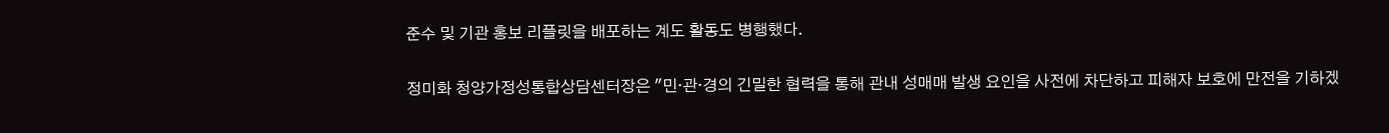준수 및 기관 홍보 리플릿을 배포하는 계도 활동도 병행했다.

정미화 청양가정성통합상담센터장은 "민·관·경의 긴밀한 협력을 통해 관내 성매매 발생 요인을 사전에 차단하고 피해자 보호에 만전을 기하겠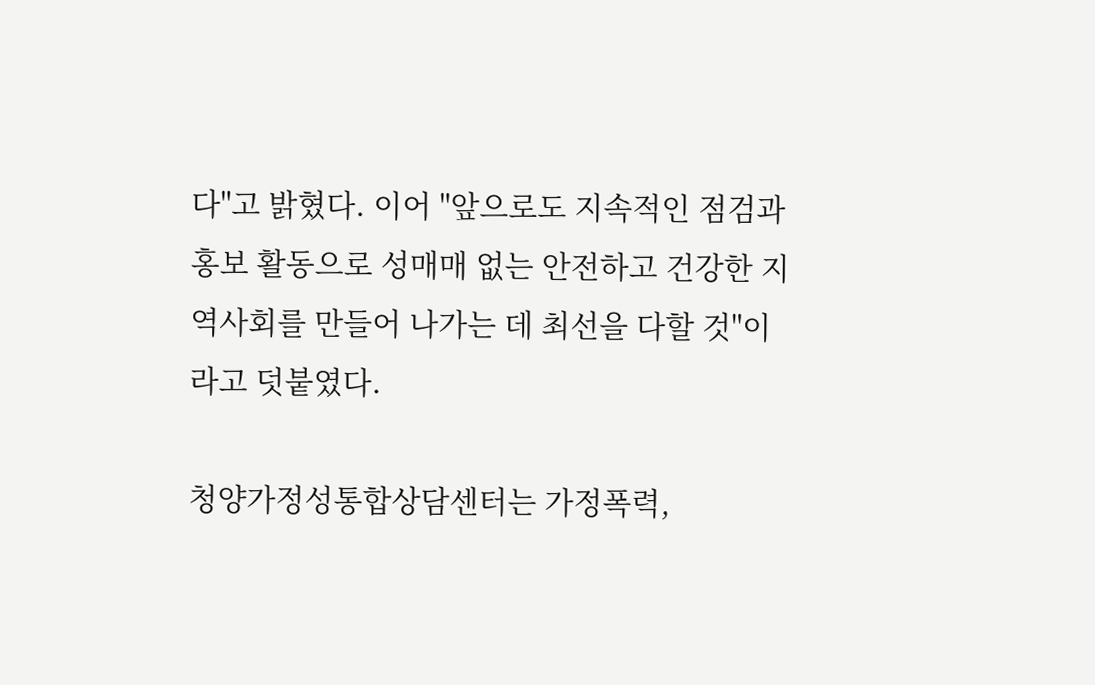다"고 밝혔다. 이어 "앞으로도 지속적인 점검과 홍보 활동으로 성매매 없는 안전하고 건강한 지역사회를 만들어 나가는 데 최선을 다할 것"이라고 덧붙였다.

청양가정성통합상담센터는 가정폭력,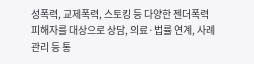성폭력, 교제폭력, 스토킹 등 다양한 젠더폭력 피해자를 대상으로 상담, 의료·법률 연계, 사례관리 등 통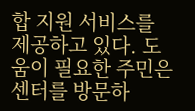합 지원 서비스를 제공하고 있다. 도움이 필요한 주민은 센터를 방문하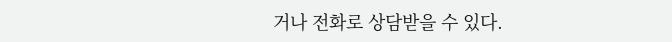거나 전화로 상담받을 수 있다.